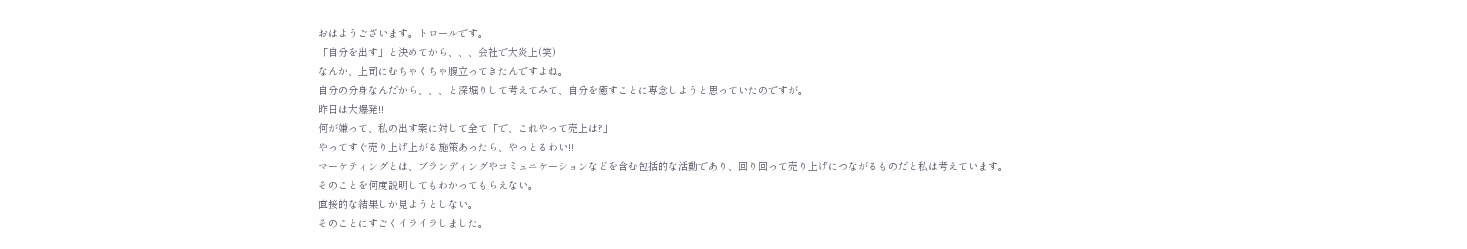おはようございます。トロールです。
「自分を出す」と決めてから、、、会社で大炎上(笑)
なんか、上司にむちゃくちゃ腹立ってきたんですよね。
自分の分身なんだから、、、と深堀りして考えてみて、自分を癒すことに専念しようと思っていたのですが。
昨日は大爆発!!
何が嫌って、私の出す案に対して全て「で、これやって売上は?」
やってすぐ売り上げ上がる施策あったら、やっとるわい!!
マーケティングとは、ブランディングやコミュニケーションなどを含む包括的な活動であり、回り回って売り上げにつながるものだと私は考えています。
そのことを何度説明してもわかってもらえない。
直接的な結果しか見ようとしない。
そのことにすごくイライラしました。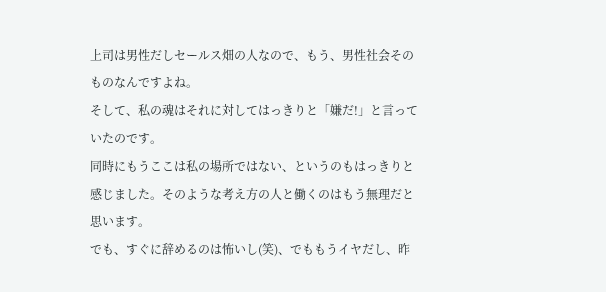上司は男性だしセールス畑の人なので、もう、男性社会そのものなんですよね。
そして、私の魂はそれに対してはっきりと「嫌だ!」と言っていたのです。
同時にもうここは私の場所ではない、というのもはっきりと感じました。そのような考え方の人と働くのはもう無理だと思います。
でも、すぐに辞めるのは怖いし(笑)、でももうイヤだし、昨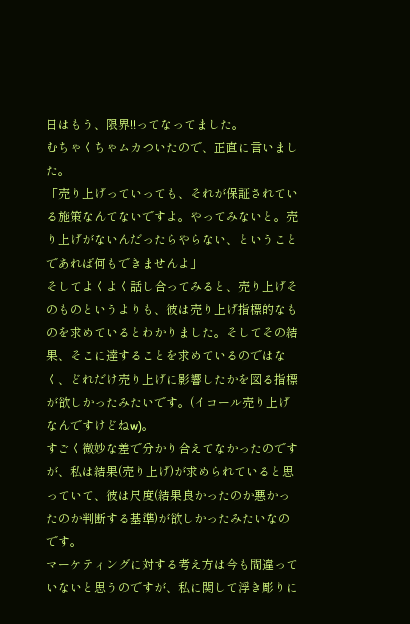日はもう、限界!!ってなってました。
むちゃくちゃムカついたので、正直に言いました。
「売り上げっていっても、それが保証されている施策なんてないですよ。やってみないと。売り上げがないんだったらやらない、ということであれば何もできませんよ」
そしてよくよく話し合ってみると、売り上げそのものというよりも、彼は売り上げ指標的なものを求めているとわかりました。そしてその結果、そこに達することを求めているのではなく、どれだけ売り上げに影響したかを図る指標が欲しかったみたいです。(イコール売り上げなんですけどねw)。
すごく微妙な差で分かり合えてなかったのですが、私は結果(売り上げ)が求められていると思っていて、彼は尺度(結果良かったのか悪かったのか判断する基準)が欲しかったみたいなのです。
マーケティングに対する考え方は今も間違っていないと思うのですが、私に関して浮き彫りに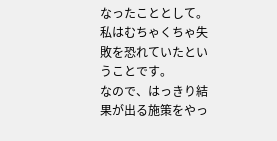なったこととして。
私はむちゃくちゃ失敗を恐れていたということです。
なので、はっきり結果が出る施策をやっ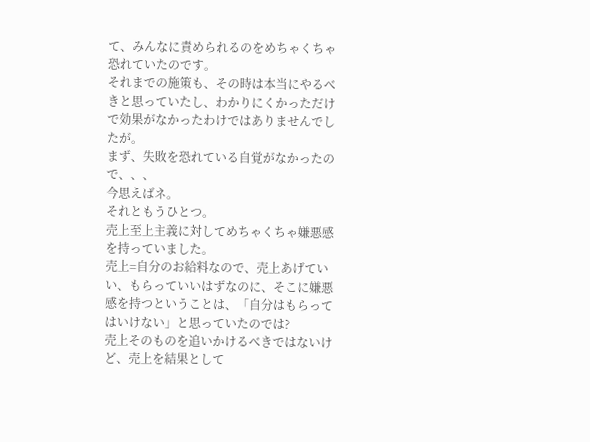て、みんなに責められるのをめちゃくちゃ恐れていたのです。
それまでの施策も、その時は本当にやるべきと思っていたし、わかりにくかっただけで効果がなかったわけではありませんでしたが。
まず、失敗を恐れている自覚がなかったので、、、
今思えばネ。
それともうひとつ。
売上至上主義に対してめちゃくちゃ嫌悪感を持っていました。
売上=自分のお給料なので、売上あげていい、もらっていいはずなのに、そこに嫌悪感を持つということは、「自分はもらってはいけない」と思っていたのでは?
売上そのものを追いかけるべきではないけど、売上を結果として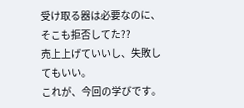受け取る器は必要なのに、そこも拒否してた??
売上上げていいし、失敗してもいい。
これが、今回の学びです。